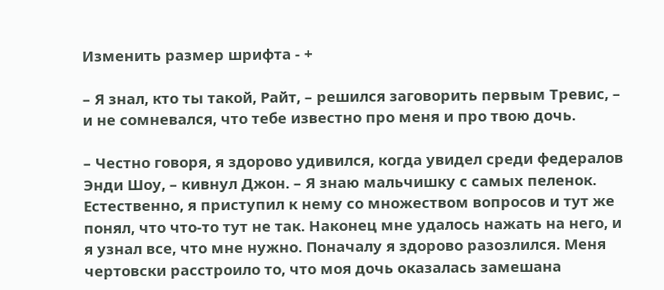Изменить размер шрифта - +

– Я знал, кто ты такой, Райт, – решился заговорить первым Тревис, – и не сомневался, что тебе известно про меня и про твою дочь.

– Честно говоря, я здорово удивился, когда увидел среди федералов Энди Шоу, – кивнул Джон. – Я знаю мальчишку с самых пеленок. Естественно, я приступил к нему со множеством вопросов и тут же понял, что что-то тут не так. Наконец мне удалось нажать на него, и я узнал все, что мне нужно. Поначалу я здорово разозлился. Меня чертовски расстроило то, что моя дочь оказалась замешана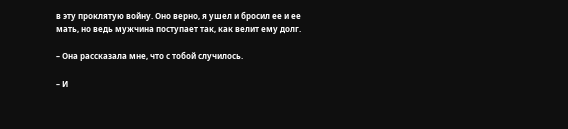в эту проклятую войну. Оно верно, я ушел и бросил ее и ее мать, но ведь мужчина поступает так, как велит ему долг.

– Она рассказала мне, что с тобой случилось.

– И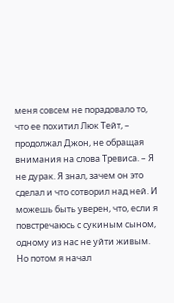меня совсем не порадовало то, что ее похитил Люк Тейт, – продолжал Джон, не обращая внимания на слова Тревиса. – Я не дурак. Я знал, зачем он это сделал и что сотворил над ней. И можешь быть уверен, что, если я повстречаюсь с сукиным сыном, одному из нас не уйти живым. Но потом я начал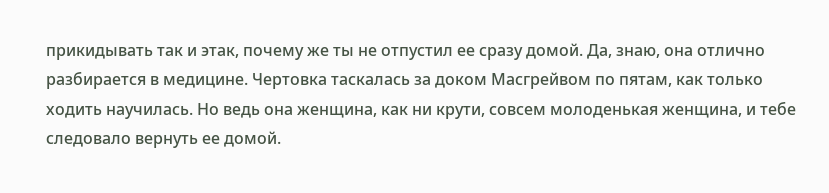прикидывать так и этак, почему же ты не отпустил ее сразу домой. Да, знаю, она отлично разбирается в медицине. Чертовка таскалась за доком Масгрейвом по пятам, как только ходить научилась. Но ведь она женщина, как ни крути, совсем молоденькая женщина, и тебе следовало вернуть ее домой.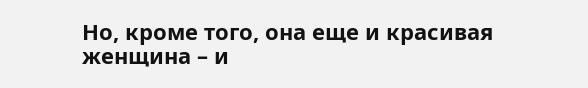Но, кроме того, она еще и красивая женщина – и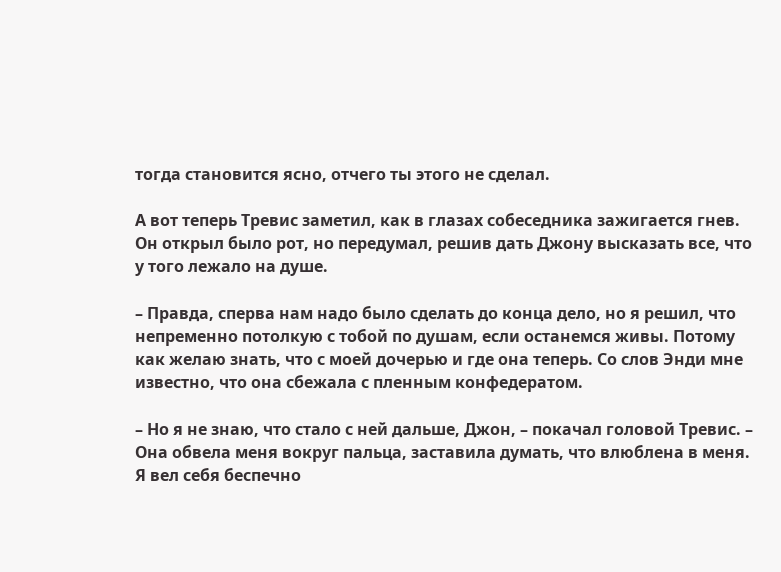тогда становится ясно, отчего ты этого не сделал.

А вот теперь Тревис заметил, как в глазах собеседника зажигается гнев. Он открыл было рот, но передумал, решив дать Джону высказать все, что у того лежало на душе.

– Правда, сперва нам надо было сделать до конца дело, но я решил, что непременно потолкую с тобой по душам, если останемся живы. Потому как желаю знать, что с моей дочерью и где она теперь. Со слов Энди мне известно, что она сбежала с пленным конфедератом.

– Но я не знаю, что стало с ней дальше, Джон, – покачал головой Тревис. – Она обвела меня вокруг пальца, заставила думать, что влюблена в меня. Я вел себя беспечно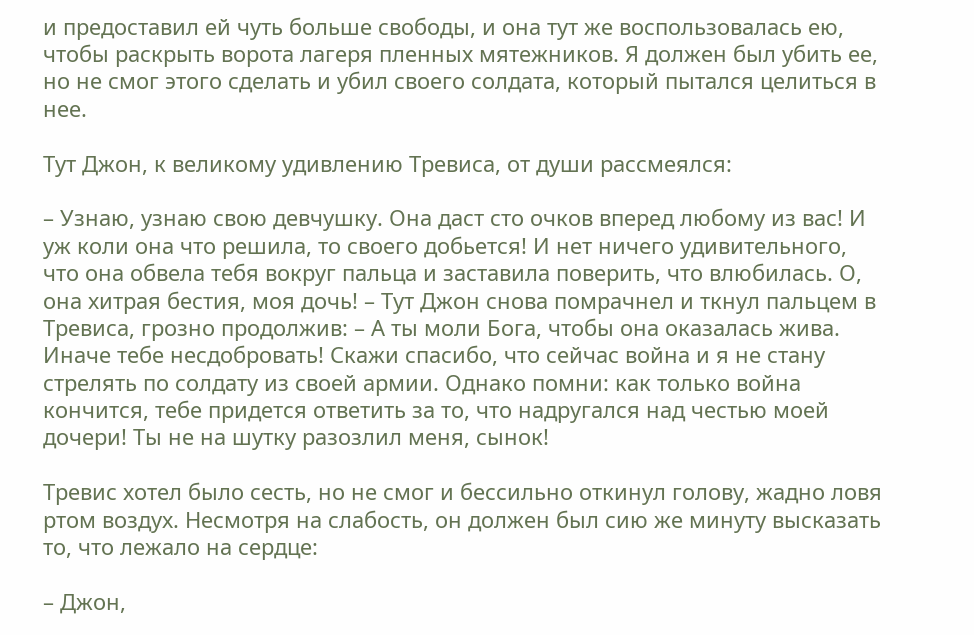и предоставил ей чуть больше свободы, и она тут же воспользовалась ею, чтобы раскрыть ворота лагеря пленных мятежников. Я должен был убить ее, но не смог этого сделать и убил своего солдата, который пытался целиться в нее.

Тут Джон, к великому удивлению Тревиса, от души рассмеялся:

– Узнаю, узнаю свою девчушку. Она даст сто очков вперед любому из вас! И уж коли она что решила, то своего добьется! И нет ничего удивительного, что она обвела тебя вокруг пальца и заставила поверить, что влюбилась. О, она хитрая бестия, моя дочь! – Тут Джон снова помрачнел и ткнул пальцем в Тревиса, грозно продолжив: – А ты моли Бога, чтобы она оказалась жива. Иначе тебе несдобровать! Скажи спасибо, что сейчас война и я не стану стрелять по солдату из своей армии. Однако помни: как только война кончится, тебе придется ответить за то, что надругался над честью моей дочери! Ты не на шутку разозлил меня, сынок!

Тревис хотел было сесть, но не смог и бессильно откинул голову, жадно ловя ртом воздух. Несмотря на слабость, он должен был сию же минуту высказать то, что лежало на сердце:

– Джон,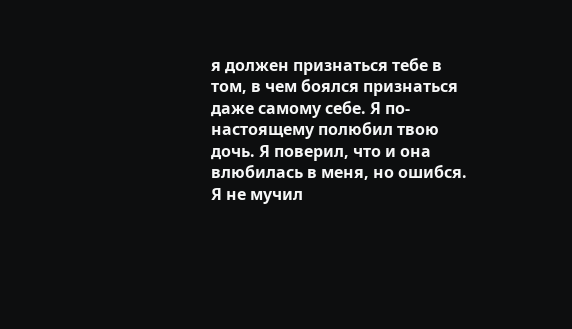я должен признаться тебе в том, в чем боялся признаться даже самому себе. Я по-настоящему полюбил твою дочь. Я поверил, что и она влюбилась в меня, но ошибся. Я не мучил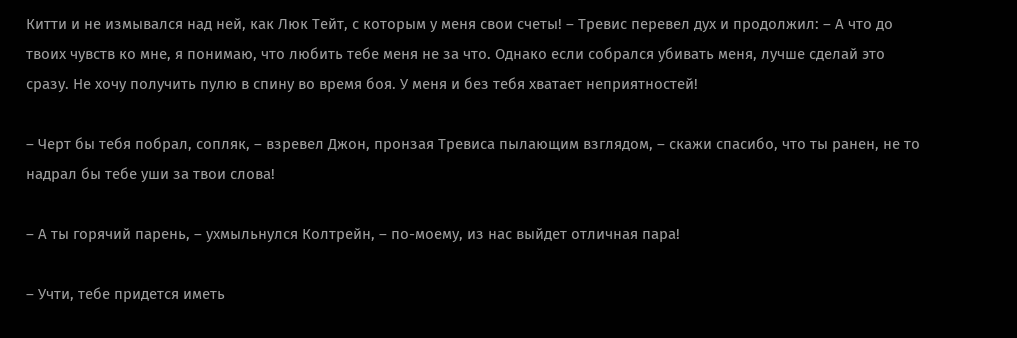Китти и не измывался над ней, как Люк Тейт, с которым у меня свои счеты! – Тревис перевел дух и продолжил: – А что до твоих чувств ко мне, я понимаю, что любить тебе меня не за что. Однако если собрался убивать меня, лучше сделай это сразу. Не хочу получить пулю в спину во время боя. У меня и без тебя хватает неприятностей!

– Черт бы тебя побрал, сопляк, – взревел Джон, пронзая Тревиса пылающим взглядом, – скажи спасибо, что ты ранен, не то надрал бы тебе уши за твои слова!

– А ты горячий парень, – ухмыльнулся Колтрейн, – по-моему, из нас выйдет отличная пара!

– Учти, тебе придется иметь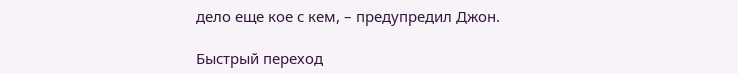дело еще кое с кем, – предупредил Джон.

Быстрый переход